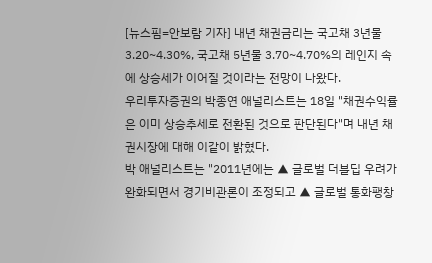[뉴스핌=안보람 기자] 내년 채권금리는 국고채 3년물 3.20~4.30%, 국고채 5년물 3.70~4.70%의 레인지 속에 상승세가 이어질 것이라는 전망이 나왔다.
우리투자증권의 박종연 애널리스트는 18일 "채권수익률은 이미 상승추세로 전환된 것으로 판단된다"며 내년 채권시장에 대해 이같이 밝혔다.
박 애널리스트는 "2011년에는 ▲ 글로벌 더블딥 우려가 완화되면서 경기비관론이 조정되고 ▲ 글로벌 통화팽창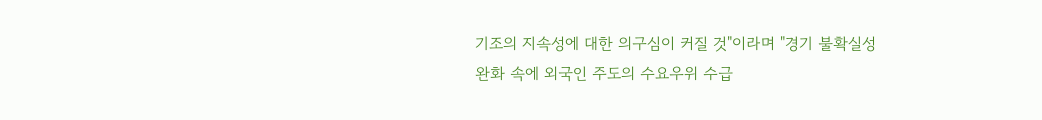기조의 지속성에 대한 의구심이 커질 것"이라며 "경기 불확실성 완화 속에 외국인 주도의 수요우위 수급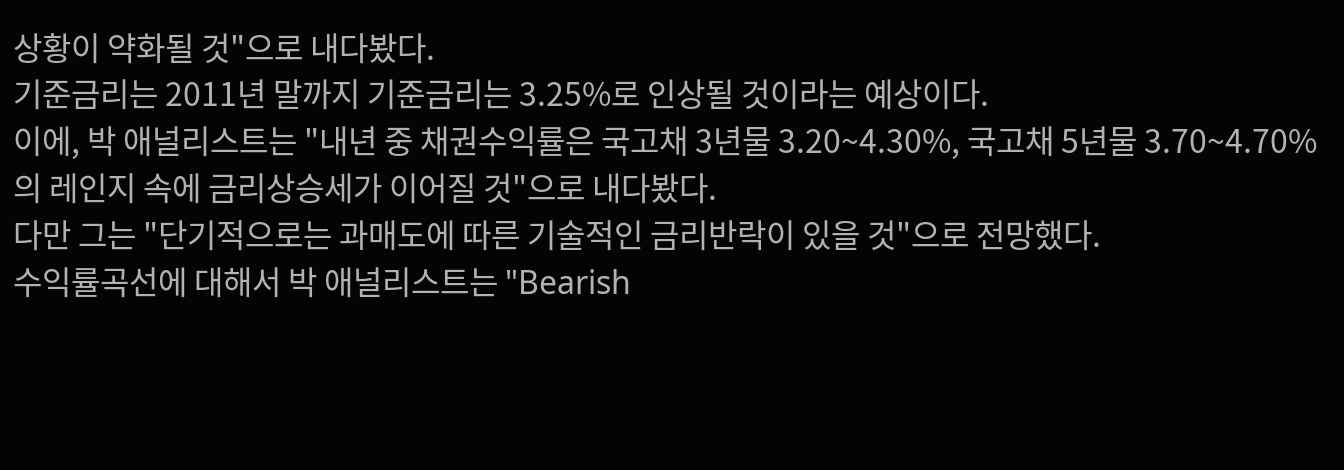상황이 약화될 것"으로 내다봤다.
기준금리는 2011년 말까지 기준금리는 3.25%로 인상될 것이라는 예상이다.
이에, 박 애널리스트는 "내년 중 채권수익률은 국고채 3년물 3.20~4.30%, 국고채 5년물 3.70~4.70%의 레인지 속에 금리상승세가 이어질 것"으로 내다봤다.
다만 그는 "단기적으로는 과매도에 따른 기술적인 금리반락이 있을 것"으로 전망했다.
수익률곡선에 대해서 박 애널리스트는 "Bearish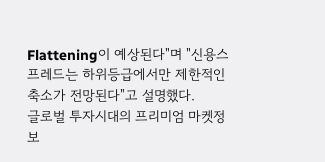Flattening이 예상된다"며 "신용스프레드는 하위등급에서만 제한적인 축소가 전망된다"고 설명했다.
글로벌 투자시대의 프리미엄 마켓정보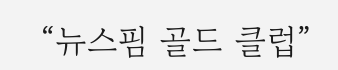“뉴스핌 골드 클럽”